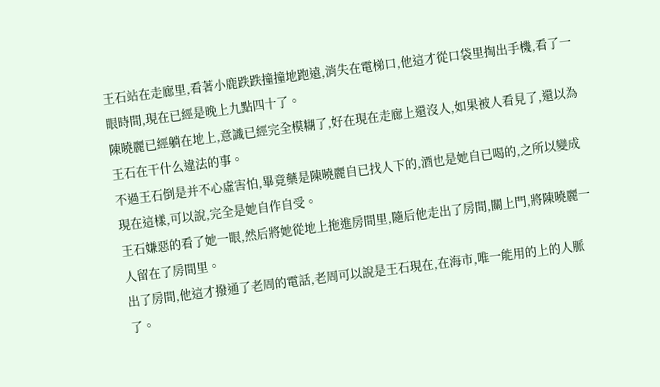王石站在走廊里,看著小鹿跌跌撞撞地跑遠,消失在電梯口,他這才從口袋里掏出手機,看了一眼時間,現在已經是晚上九點四十了。
陳曉麗已經躺在地上,意識已經完全模糊了,好在現在走廊上還沒人,如果被人看見了,還以為王石在干什么違法的事。
不過王石倒是并不心虛害怕,畢竟藥是陳曉麗自已找人下的,酒也是她自已喝的,之所以變成現在這樣,可以說,完全是她自作自受。
王石嫌惡的看了她一眼,然后將她從地上拖進房間里,隨后他走出了房間,關上門,將陳曉麗一人留在了房間里。
出了房間,他這才撥通了老周的電話,老周可以說是王石現在,在海市,唯一能用的上的人脈了。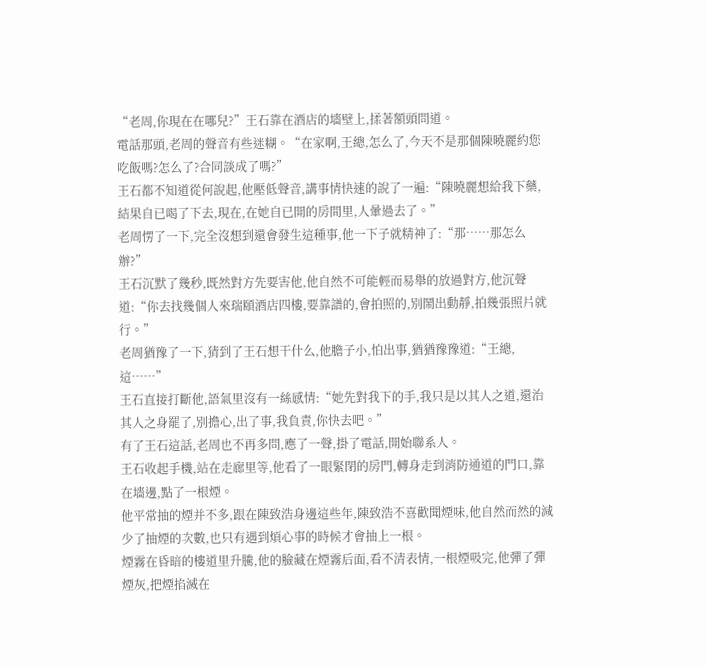“老周,你現在在哪兒?”王石靠在酒店的墻壁上,揉著額頭問道。
電話那頭,老周的聲音有些迷糊。“在家啊,王總,怎么了,今天不是那個陳曉麗約您吃飯嗎?怎么了?合同談成了嗎?”
王石都不知道從何說起,他壓低聲音,講事情快速的說了一遍:“陳曉麗想給我下藥,結果自已喝了下去,現在,在她自已開的房間里,人暈過去了。”
老周愣了一下,完全沒想到還會發生這種事,他一下子就精神了:“那……那怎么辦?”
王石沉默了幾秒,既然對方先要害他,他自然不可能輕而易舉的放過對方,他沉聲道:“你去找幾個人來瑞頤酒店四樓,要靠譜的,會拍照的,別鬧出動靜,拍幾張照片就行。”
老周猶豫了一下,猜到了王石想干什么,他膽子小,怕出事,猶猶豫豫道:“王總,這……”
王石直接打斷他,語氣里沒有一絲感情:“她先對我下的手,我只是以其人之道,還治其人之身罷了,別擔心,出了事,我負責,你快去吧。”
有了王石這話,老周也不再多問,應了一聲,掛了電話,開始聯系人。
王石收起手機,站在走廊里等,他看了一眼緊閉的房門,轉身走到消防通道的門口,靠在墻邊,點了一根煙。
他平常抽的煙并不多,跟在陳致浩身邊這些年,陳致浩不喜歡聞煙味,他自然而然的減少了抽煙的次數,也只有遇到煩心事的時候才會抽上一根。
煙霧在昏暗的樓道里升騰,他的臉藏在煙霧后面,看不清表情,一根煙吸完,他彈了彈煙灰,把煙掐滅在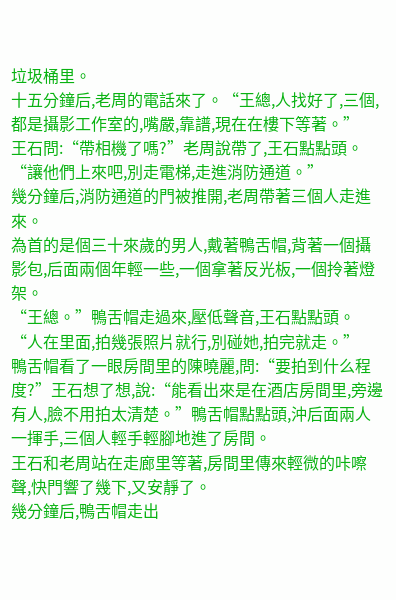垃圾桶里。
十五分鐘后,老周的電話來了。“王總,人找好了,三個,都是攝影工作室的,嘴嚴,靠譜,現在在樓下等著。”
王石問:“帶相機了嗎?”老周說帶了,王石點點頭。“讓他們上來吧,別走電梯,走進消防通道。”
幾分鐘后,消防通道的門被推開,老周帶著三個人走進來。
為首的是個三十來歲的男人,戴著鴨舌帽,背著一個攝影包,后面兩個年輕一些,一個拿著反光板,一個拎著燈架。
“王總。”鴨舌帽走過來,壓低聲音,王石點點頭。“人在里面,拍幾張照片就行,別碰她,拍完就走。”
鴨舌帽看了一眼房間里的陳曉麗,問:“要拍到什么程度?”王石想了想,說:“能看出來是在酒店房間里,旁邊有人,臉不用拍太清楚。”鴨舌帽點點頭,沖后面兩人一揮手,三個人輕手輕腳地進了房間。
王石和老周站在走廊里等著,房間里傳來輕微的咔嚓聲,快門響了幾下,又安靜了。
幾分鐘后,鴨舌帽走出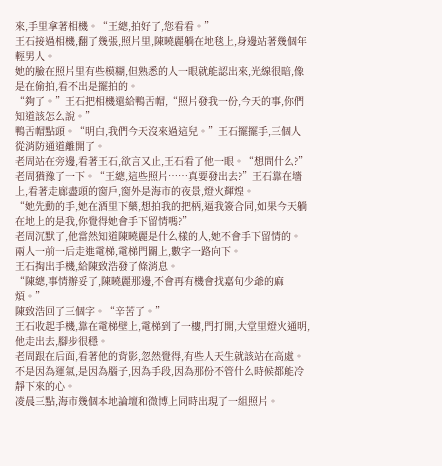來,手里拿著相機。“王總,拍好了,您看看。”
王石接過相機,翻了幾張,照片里,陳曉麗躺在地毯上,身邊站著幾個年輕男人。
她的臉在照片里有些模糊,但熟悉的人一眼就能認出來,光線很暗,像是在偷拍,看不出是擺拍的。
“夠了。”王石把相機還給鴨舌帽,“照片發我一份,今天的事,你們知道該怎么說。”
鴨舌帽點頭。“明白,我們今天沒來過這兒。”王石擺擺手,三個人從消防通道離開了。
老周站在旁邊,看著王石,欲言又止,王石看了他一眼。“想問什么?”
老周猶豫了一下。“王總,這些照片……真要發出去?”王石靠在墻上,看著走廊盡頭的窗戶,窗外是海市的夜景,燈火輝煌。
“她先動的手,她在酒里下藥,想拍我的把柄,逼我簽合同,如果今天躺在地上的是我,你覺得她會手下留情嗎?”
老周沉默了,他當然知道陳曉麗是什么樣的人,她不會手下留情的。
兩人一前一后走進電梯,電梯門關上,數字一路向下。
王石掏出手機,給陳致浩發了條消息。
“陳總,事情辦妥了,陳曉麗那邊,不會再有機會找嘉旬少爺的麻煩。”
陳致浩回了三個字。“辛苦了。”
王石收起手機,靠在電梯壁上,電梯到了一樓,門打開,大堂里燈火通明,他走出去,腳步很穩。
老周跟在后面,看著他的背影,忽然覺得,有些人天生就該站在高處。
不是因為運氣,是因為腦子,因為手段,因為那份不管什么時候都能冷靜下來的心。
凌晨三點,海市幾個本地論壇和微博上同時出現了一組照片。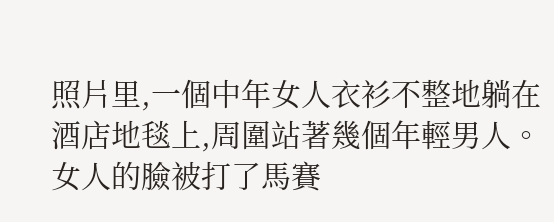照片里,一個中年女人衣衫不整地躺在酒店地毯上,周圍站著幾個年輕男人。
女人的臉被打了馬賽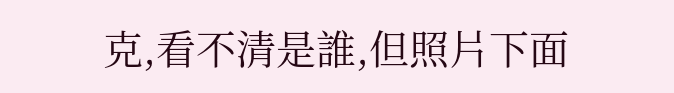克,看不清是誰,但照片下面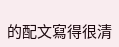的配文寫得很清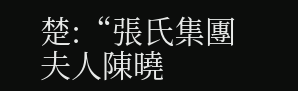楚:“張氏集團夫人陳曉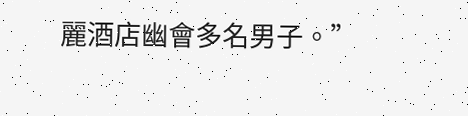麗酒店幽會多名男子。”